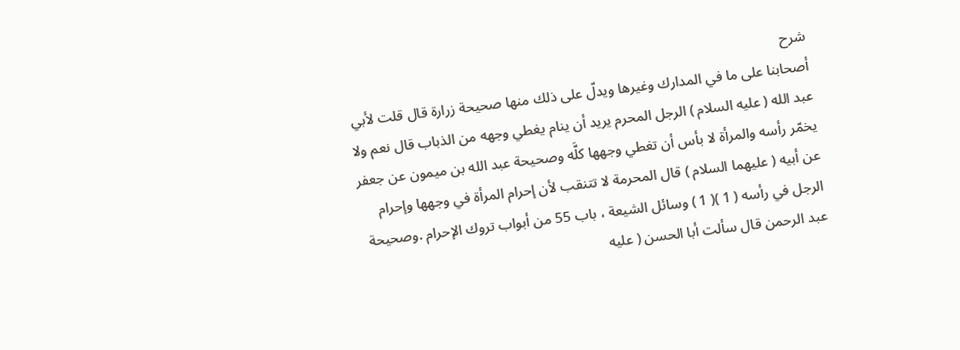شرح
أصحابنا على ما في المدارك وغيرها ويدلّ على ذلك منها صحيحة زرارة قال قلت لأبي عبد الله ( عليه السلام ) الرجل المحرم يريد أن ينام يغطي وجهه من الذباب قال نعم ولا يخمّر رأسه والمرأة لا بأس أن تغطي وجهها كلَّه وصحيحة عبد الله بن ميمون عن جعفر عن أبيه ( عليهما السلام ) قال المحرمة لا تتنقب لأن إحرام المرأة في وجهها وإحرام الرجل في رأسه ( 1 )( 1 ) وسائل الشيعة ، باب 55 من أبواب تروك الإحرام .وصحيحة عبد الرحمن قال سألت أبا الحسن ( عليه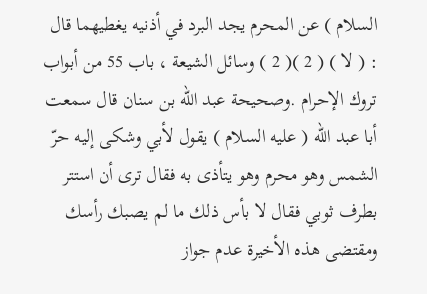السلام ) عن المحرم يجد البرد في أذنيه يغطيهما قال : ( لا ) ( 2 )( 2 ) وسائل الشيعة ، باب 55 من أبواب تروك الإحرام .وصحيحة عبد الله بن سنان قال سمعت أبا عبد الله ( عليه السلام ) يقول لأبي وشكى إليه حرّ الشمس وهو محرم وهو يتأذى به فقال ترى أن استتر بطرف ثوبي فقال لا بأس ذلك ما لم يصبك رأسك ومقتضى هذه الأخيرة عدم جواز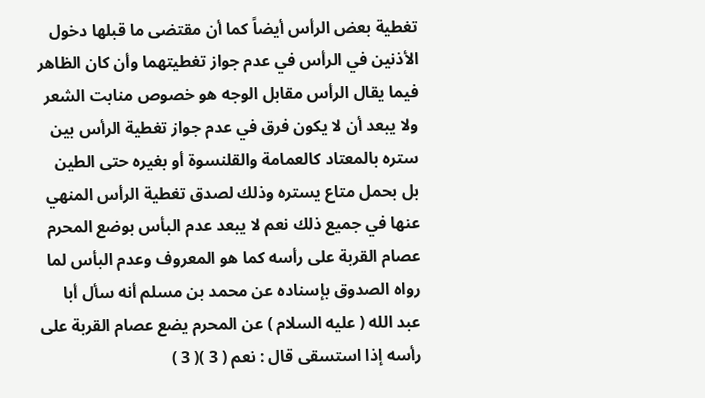تغطية بعض الرأس أيضاً كما أن مقتضى ما قبلها دخول الأذنين في الرأس في عدم جواز تغطيتهما وأن كان الظاهر فيما يقال الرأس مقابل الوجه هو خصوص منابت الشعر ولا يبعد أن لا يكون فرق في عدم جواز تغطية الرأس بين ستره بالمعتاد كالعمامة والقلنسوة أو بغيره حتى الطين بل بحمل متاع يستره وذلك لصدق تغطية الرأس المنهي عنها في جميع ذلك نعم لا يبعد عدم البأس بوضع المحرم عصام القربة على رأسه كما هو المعروف وعدم البأس لما رواه الصدوق بإسناده عن محمد بن مسلم أنه سأل أبا عبد الله ( عليه السلام ) عن المحرم يضع عصام القربة على رأسه إذا استسقى قال : نعم ( 3 )( 3 )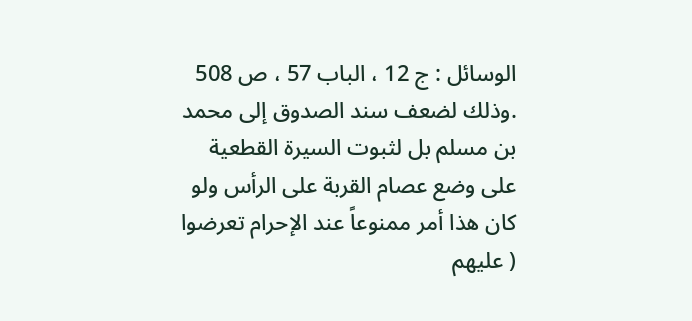الوسائل : ج 12 ، الباب 57 ، ص 508 .وذلك لضعف سند الصدوق إلى محمد بن مسلم بل لثبوت السيرة القطعية على وضع عصام القربة على الرأس ولو كان هذا أمر ممنوعاً عند الإحرام تعرضوا ( عليهم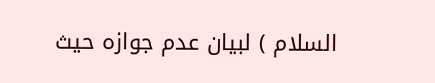السلام ) لبيان عدم جوازه حيث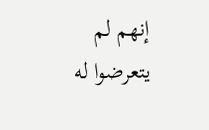إنهم لم يتعرضوا له